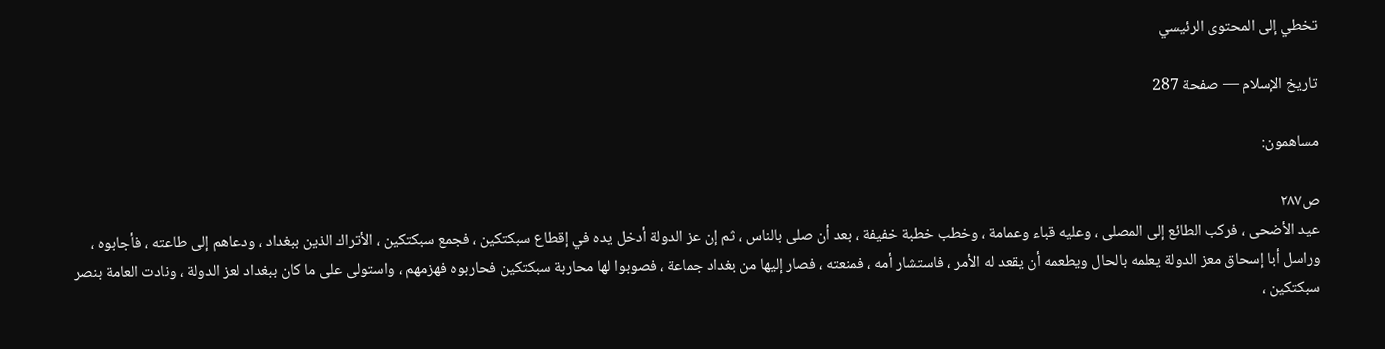تخطي إلى المحتوى الرئيسي

تاريخ الإسلام — صفحة 287

مساهمون:

ص٢٨٧
عيد الأضحى ، فركب الطائع إلى المصلى ، وعليه قباء وعمامة ، وخطب خطبة خفيفة ، بعد أن صلى بالناس ، ثم إن عز الدولة أدخل يده في إقطاع سبكتكين ، فجمع سبكتكين ، الأتراك الذين ببغداد ، ودعاهم إلى طاعته ، فأجابوه ، وراسل أبا إسحاق معز الدولة يعلمه بالحال ويطعمه أن يقعد له الأمر ، فاستشار أمه ، فمنعته ، فصار إليها من بغداد جماعة ، فصوبوا لها محاربة سبكتكين فحاربوه فهزمهم ، واستولى على ما كان ببغداد لعز الدولة ، ونادت العامة بنصر سبكتكين ،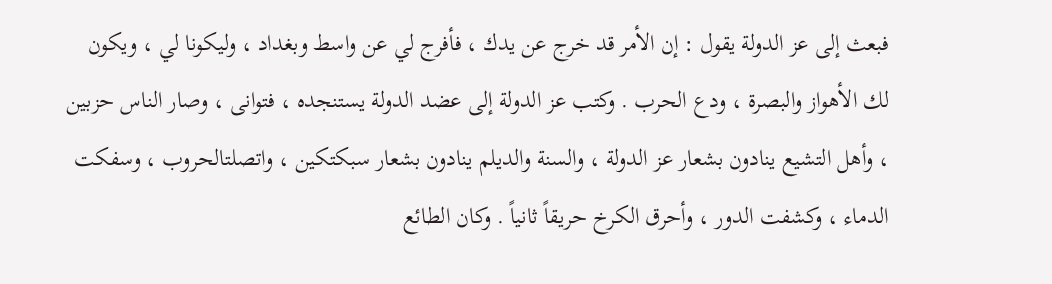فبعث إلى عز الدولة يقول : إن الأمر قد خرج عن يدك ، فأفرج لي عن واسط وبغداد ، وليكونا لي ، ويكون لك الأهواز والبصرة ، ودع الحرب . وكتب عز الدولة إلى عضد الدولة يستنجده ، فتوانى ، وصار الناس حزبين ، وأهل التشيع ينادون بشعار عز الدولة ، والسنة والديلم ينادون بشعار سبكتكين ، واتصلتالحروب ، وسفكت الدماء ، وكشفت الدور ، وأحرق الكرخ حريقاً ثانياً . وكان الطائع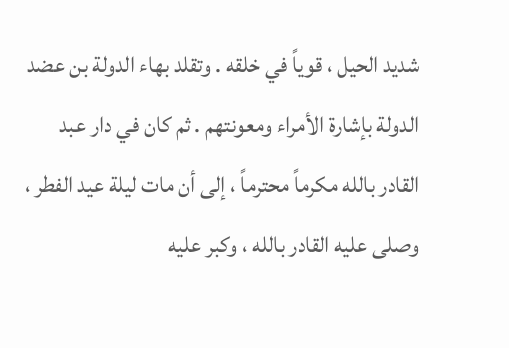شديد الحيل ، قوياً في خلقه . وتقلد بهاء الدولة بن عضد الدولة بإشارة الأمراء ومعونتهم . ثم كان في دار عبد القادر بالله مكرماً محترماً ، إلى أن مات ليلة عيد الفطر ، وصلى عليه القادر بالله ، وكبر عليه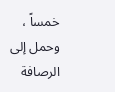خمساً ، وحمل إلى الرصافة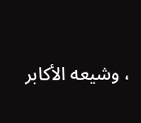، وشيعه الأكابر